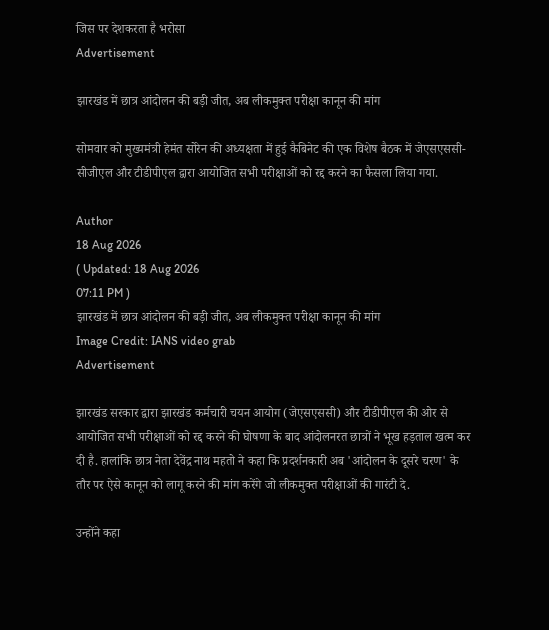जिस पर देशकरता है भरोसा
Advertisement

झारखंड में छात्र आंदोलन की बड़ी जीत, अब लीकमुक्त परीक्षा कानून की मांग

सोमवार को मुख्यमंत्री हेमंत सोरेन की अध्यक्षता में हुई कैबिनेट की एक विशेष बैठक में जेएसएससी-सीजीएल और टीडीपीएल द्वारा आयोजित सभी परीक्षाओं को रद्द करने का फैसला लिया गया.

Author
18 Aug 2026
( Updated: 18 Aug 2026
07:11 PM )
झारखंड में छात्र आंदोलन की बड़ी जीत, अब लीकमुक्त परीक्षा कानून की मांग
Image Credit: IANS video grab
Advertisement

झारखंड सरकार द्वारा झारखंड कर्मचारी चयन आयोग (जेएसएससी) और टीडीपीएल की ओर से आयोजित सभी परीक्षाओं को रद्द करने की घोषणा के बाद आंदोलनरत छात्रों ने भूख हड़ताल खत्म कर दी है. हालांकि छात्र नेता देवेंद्र नाथ महतो ने कहा कि प्रदर्शनकारी अब 'आंदोलन के दूसरे चरण' के तौर पर ऐसे कानून को लागू करने की मांग करेंगे जो लीकमुक्त परीक्षाओं की गारंटी दे.

उन्होंने कहा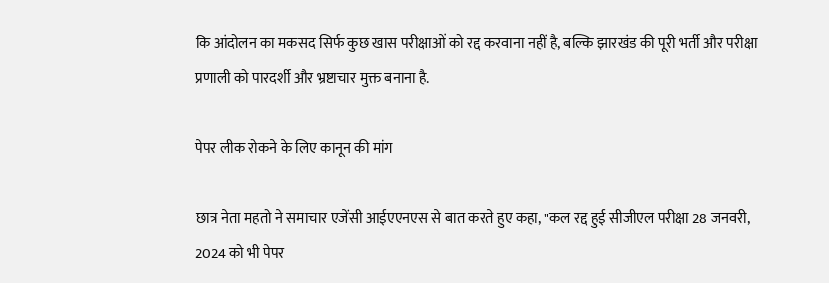कि आंदोलन का मकसद सिर्फ कुछ खास परीक्षाओं को रद्द करवाना नहीं है, बल्कि झारखंड की पूरी भर्ती और परीक्षा प्रणाली को पारदर्शी और भ्रष्टाचार मुक्त बनाना है.

पेपर लीक रोकने के लिए कानून की मांग

छात्र नेता महतो ने समाचार एजेंसी आईएएनएस से बात करते हुए कहा, "कल रद्द हुई सीजीएल परीक्षा 28 जनवरी, 2024 को भी पेपर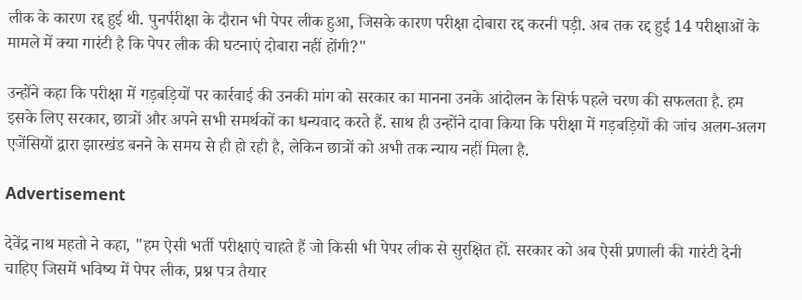लीक के कारण रद्द हुई थी. पुनर्परीक्षा के दौरान भी पेपर लीक हुआ, जिसके कारण परीक्षा दोबारा रद्द करनी पड़ी. अब तक रद्द हुई 14 परीक्षाओं के मामले में क्या गारंटी है कि पेपर लीक की घटनाएं दोबारा नहीं होंगी?"

उन्होंने कहा कि परीक्षा में गड़बड़ियों पर कार्रवाई की उनकी मांग को सरकार का मानना उनके आंदोलन के सिर्फ पहले चरण की सफलता है. हम इसके लिए सरकार, छात्रों और अपने सभी समर्थकों का धन्यवाद करते हैं. साथ ही उन्होंने दावा किया कि परीक्षा में गड़बड़ियों की जांच अलग-अलग एजेंसियों द्वारा झारखंड बनने के समय से ही हो रही है, लेकिन छात्रों को अभी तक न्याय नहीं मिला है.

Advertisement

देवेंद्र नाथ महतो ने कहा, "हम ऐसी भर्ती परीक्षाएं चाहते हैं जो किसी भी पेपर लीक से सुरक्षित हों. सरकार को अब ऐसी प्रणाली की गारंटी देनी चाहिए जिसमें भविष्य में पेपर लीक, प्रश्न पत्र तैयार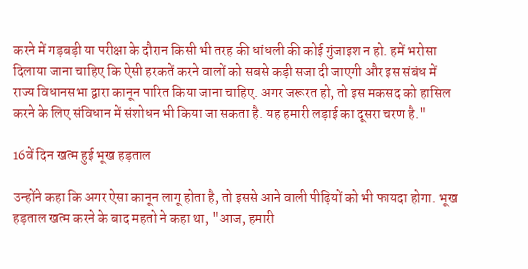करने में गड़बड़ी या परीक्षा के दौरान किसी भी तरह की धांधली की कोई गुंजाइश न हो. हमें भरोसा दिलाया जाना चाहिए कि ऐसी हरकतें करने वालों को सबसे कड़ी सजा दी जाएगी और इस संबंध में राज्य विधानसभा द्वारा कानून पारित किया जाना चाहिए. अगर जरूरत हो, तो इस मकसद को हासिल करने के लिए संविधान में संशोधन भी किया जा सकता है. यह हमारी लड़ाई का दूसरा चरण है."

16वें दिन खत्म हुई भूख हड़ताल

उन्होंने कहा कि अगर ऐसा कानून लागू होता है, तो इससे आने वाली पीढ़ियों को भी फायदा होगा. भूख हड़ताल खत्म करने के बाद महतो ने कहा था, "आज, हमारी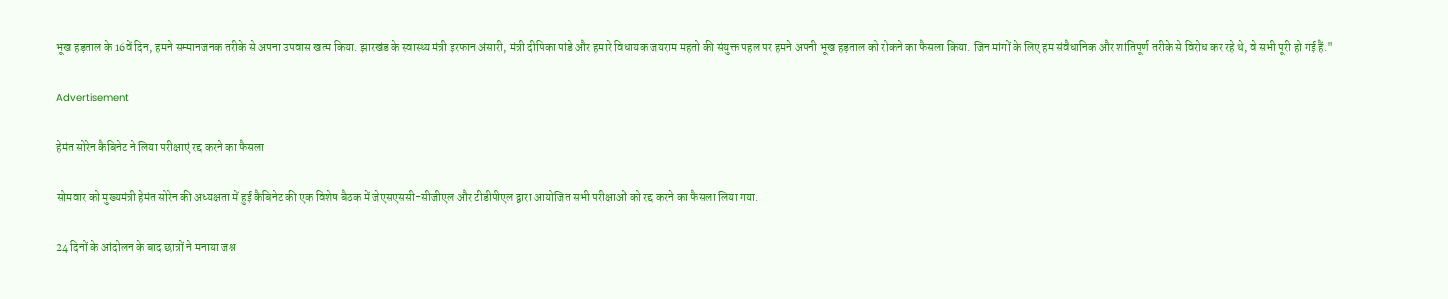भूख हड़ताल के 16वें दिन, हमने सम्मानजनक तरीके से अपना उपवास खत्म किया. झारखंड के स्वास्थ्य मंत्री इरफान अंसारी, मंत्री दीपिका पांडे और हमारे विधायक जयराम महतो की संयुक्त पहल पर हमने अपनी भूख हड़ताल को रोकने का फैसला किया. जिन मांगों के लिए हम संवैधानिक और शांतिपूर्ण तरीके से विरोध कर रहे थे, वे सभी पूरी हो गई हैं."

Advertisement

हेमंत सोरेन कैबिनेट ने लिया परीक्षाएं रद्द करने का फैसला

सोमवार को मुख्यमंत्री हेमंत सोरेन की अध्यक्षता में हुई कैबिनेट की एक विशेष बैठक में जेएसएससी-सीजीएल और टीडीपीएल द्वारा आयोजित सभी परीक्षाओं को रद्द करने का फैसला लिया गया.

24 दिनों के आंदोलन के बाद छात्रों ने मनाया जश्न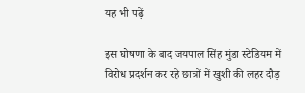यह भी पढ़ें

इस घोषणा के बाद जयपाल सिंह मुंडा स्टेडियम में विरोध प्रदर्शन कर रहे छात्रों में खुशी की लहर दौड़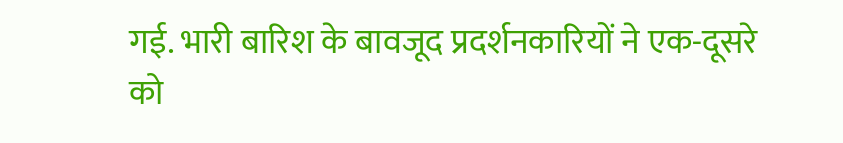गई. भारी बारिश के बावजूद प्रदर्शनकारियों ने एक-दूसरे को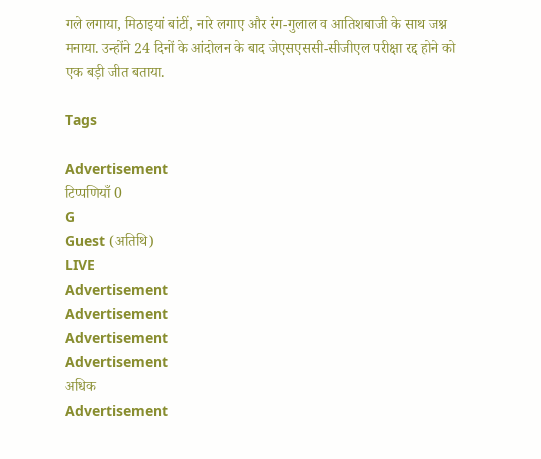गले लगाया, मिठाइयां बांटीं, नारे लगाए और रंग-गुलाल व आतिशबाजी के साथ जश्न मनाया. उन्होंने 24 दिनों के आंदोलन के बाद जेएसएससी-सीजीएल परीक्षा रद्द होने को एक बड़ी जीत बताया.

Tags

Advertisement
टिप्पणियाँ 0
G
Guest (अतिथि)
LIVE
Advertisement
Advertisement
Advertisement
Advertisement
अधिक
Advertisement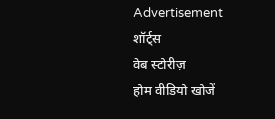Advertisement
शॉर्ट्स
वेब स्टोरीज़
होम वीडियो खोजें